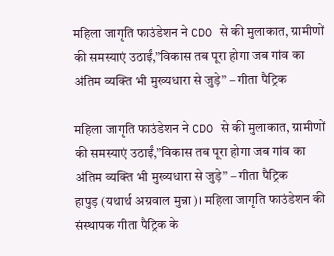महिला जागृति फाउंडेशन ने CDO से की मुलाकात, ग्रामीणों की समस्याएं उठाईं,”विकास तब पूरा होगा जब गांव का अंतिम व्यक्ति भी मुख्यधारा से जुड़े” – गीता पैट्रिक

महिला जागृति फाउंडेशन ने CDO से की मुलाकात, ग्रामीणों की समस्याएं उठाईं,”विकास तब पूरा होगा जब गांव का अंतिम व्यक्ति भी मुख्यधारा से जुड़े” – गीता पैट्रिक
हापुड़ (यथार्थ अग्रवाल मुन्ना)। महिला जागृति फाउंडेशन की संस्थापक गीता पैट्रिक के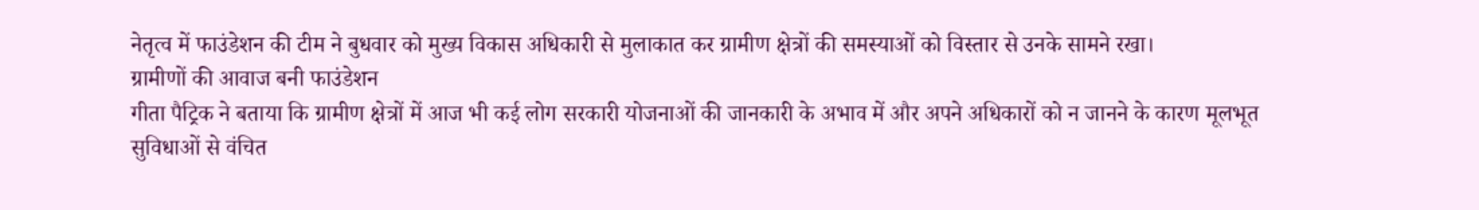नेतृत्व में फाउंडेशन की टीम ने बुधवार को मुख्य विकास अधिकारी से मुलाकात कर ग्रामीण क्षेत्रों की समस्याओं को विस्तार से उनके सामने रखा।
ग्रामीणों की आवाज बनी फाउंडेशन
गीता पैट्रिक ने बताया कि ग्रामीण क्षेत्रों में आज भी कई लोग सरकारी योजनाओं की जानकारी के अभाव में और अपने अधिकारों को न जानने के कारण मूलभूत सुविधाओं से वंचित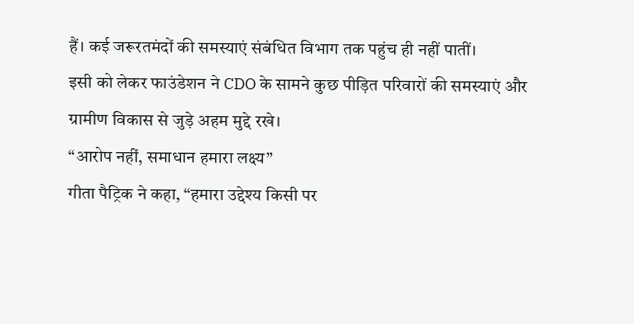हैं। कई जरूरतमंदों की समस्याएं संबंधित विभाग तक पहुंच ही नहीं पातीं।
इसी को लेकर फाउंडेशन ने CDO के सामने कुछ पीड़ित परिवारों की समस्याएं और ग्रामीण विकास से जुड़े अहम मुद्दे रखे।
“आरोप नहीं, समाधान हमारा लक्ष्य”
गीता पैट्रिक ने कहा, “हमारा उद्देश्य किसी पर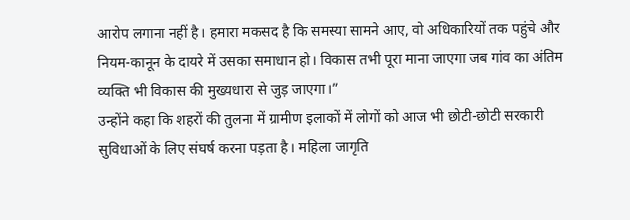आरोप लगाना नहीं है। हमारा मकसद है कि समस्या सामने आए, वो अधिकारियों तक पहुंचे और नियम-कानून के दायरे में उसका समाधान हो। विकास तभी पूरा माना जाएगा जब गांव का अंतिम व्यक्ति भी विकास की मुख्यधारा से जुड़ जाएगा।”
उन्होंने कहा कि शहरों की तुलना में ग्रामीण इलाकों में लोगों को आज भी छोटी-छोटी सरकारी सुविधाओं के लिए संघर्ष करना पड़ता है। महिला जागृति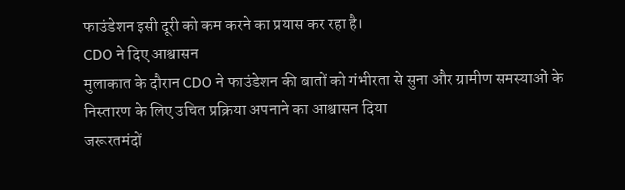फाउंडेशन इसी दूरी को कम करने का प्रयास कर रहा है।
CDO ने दिए आश्वासन
मुलाकात के दौरान CDO ने फाउंडेशन की बातों को गंभीरता से सुना और ग्रामीण समस्याओं के निस्तारण के लिए उचित प्रक्रिया अपनाने का आश्वासन दिया
जरूरतमंदों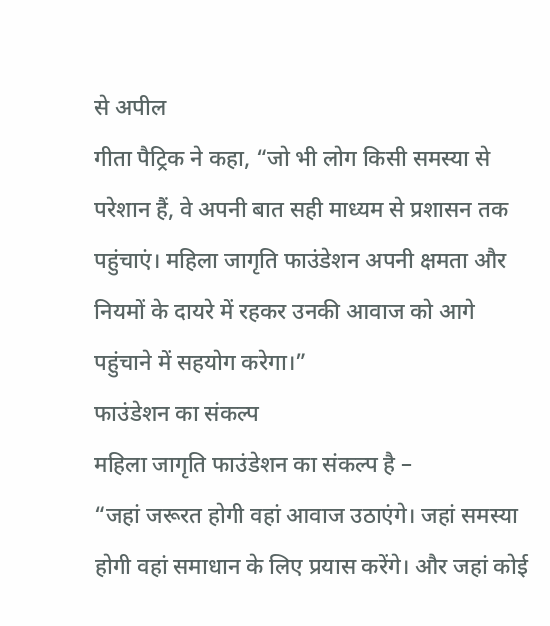से अपील
गीता पैट्रिक ने कहा, “जो भी लोग किसी समस्या से परेशान हैं, वे अपनी बात सही माध्यम से प्रशासन तक पहुंचाएं। महिला जागृति फाउंडेशन अपनी क्षमता और नियमों के दायरे में रहकर उनकी आवाज को आगे पहुंचाने में सहयोग करेगा।”
फाउंडेशन का संकल्प
महिला जागृति फाउंडेशन का संकल्प है –
“जहां जरूरत होगी वहां आवाज उठाएंगे। जहां समस्या होगी वहां समाधान के लिए प्रयास करेंगे। और जहां कोई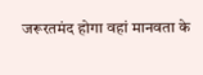जरूरतमंद होगा वहां मानवता के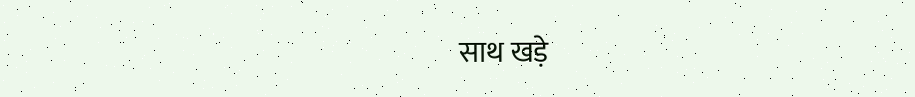साथ खड़े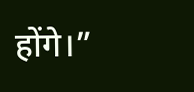होंगे।”